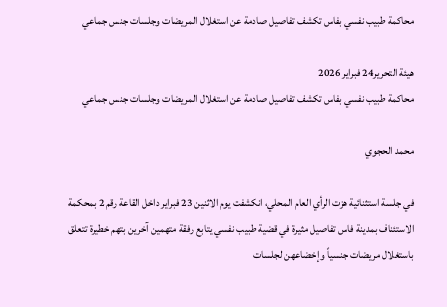محاكمة طبيب نفسي بفاس تكشف تفاصيل صادمة عن استغلال المريضات وجلسات جنس جماعي

هيئة التحرير24 فبراير 2026
محاكمة طبيب نفسي بفاس تكشف تفاصيل صادمة عن استغلال المريضات وجلسات جنس جماعي

محمد الحجوي

في جلسة استثنائية هزت الرأي العام المحلي، انكشفت يوم الاثنين 23 فبراير داخل القاعة رقم 2 بمحكمة الاستئناف بمدينة فاس تفاصيل مثيرة في قضية طبيب نفسي يتابع رفقة متهمين آخرين بتهم خطيرة تتعلق باستغلال مريضات جنسياً وإخضاعهن لجلسات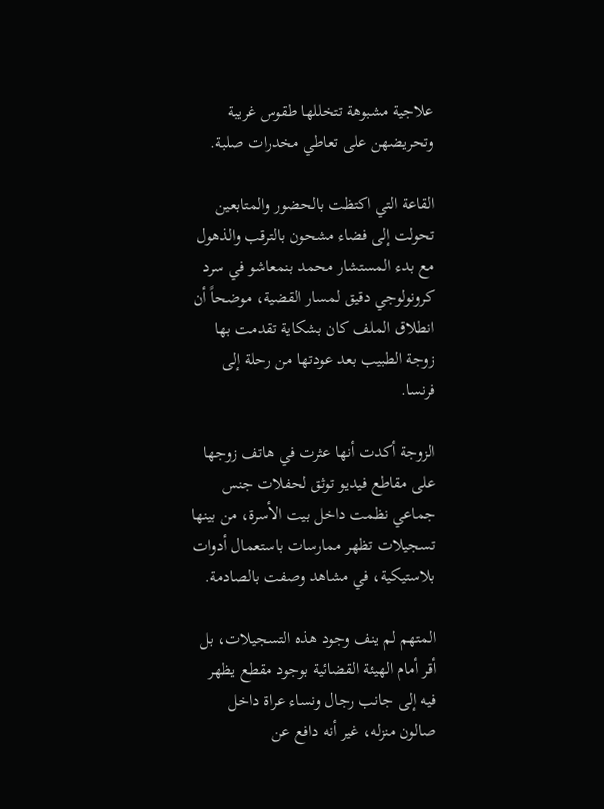علاجية مشبوهة تتخللها طقوس غريبة وتحريضهن على تعاطي مخدرات صلبة.

القاعة التي اكتظت بالحضور والمتابعين تحولت إلى فضاء مشحون بالترقب والذهول مع بدء المستشار محمد بنمعاشو في سرد كرونولوجي دقيق لمسار القضية، موضحاً أن انطلاق الملف كان بشكاية تقدمت بها زوجة الطبيب بعد عودتها من رحلة إلى فرنسا.

الزوجة أكدت أنها عثرت في هاتف زوجها على مقاطع فيديو توثق لحفلات جنس جماعي نظمت داخل بيت الأسرة، من بينها تسجيلات تظهر ممارسات باستعمال أدوات بلاستيكية، في مشاهد وصفت بالصادمة.

المتهم لم ينف وجود هذه التسجيلات، بل أقر أمام الهيئة القضائية بوجود مقطع يظهر فيه إلى جانب رجال ونساء عراة داخل صالون منزله، غير أنه دافع عن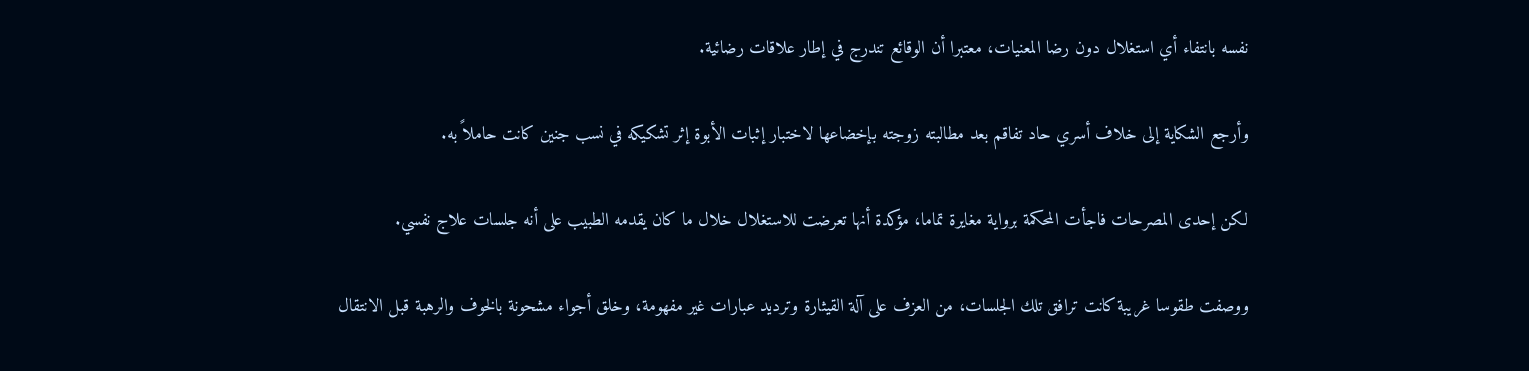نفسه بانتفاء أي استغلال دون رضا المعنيات، معتبرا أن الوقائع تندرج في إطار علاقات رضائية.

وأرجع الشكاية إلى خلاف أسري حاد تفاقم بعد مطالبته زوجته بإخضاعها لاختبار إثبات الأبوة إثر تشكيكه في نسب جنين كانت حاملاً به.

لكن إحدى المصرحات فاجأت المحكمة برواية مغايرة تماما، مؤكدة أنها تعرضت للاستغلال خلال ما كان يقدمه الطبيب على أنه جلسات علاج نفسي.

ووصفت طقوسا غريبة كانت ترافق تلك الجلسات، من العزف على آلة القيثارة وترديد عبارات غير مفهومة، وخلق أجواء مشحونة بالخوف والرهبة قبل الانتقال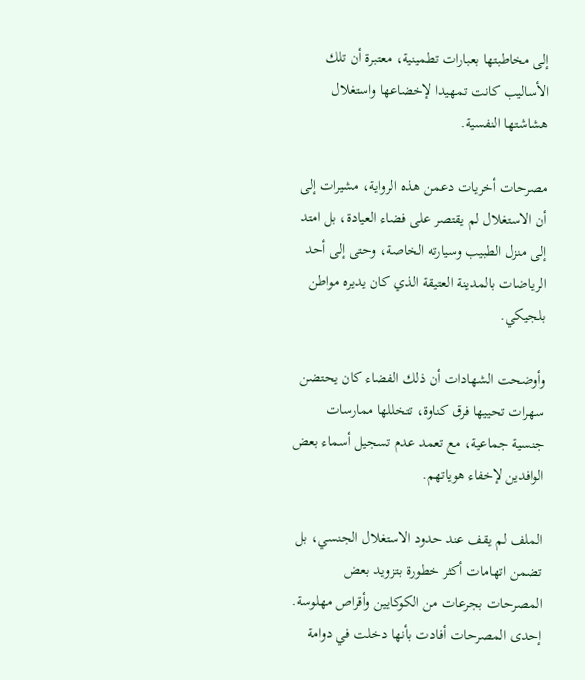إلى مخاطبتها بعبارات تطمينية، معتبرة أن تلك الأساليب كانت تمهيدا لإخضاعها واستغلال هشاشتها النفسية.

مصرحات أخريات دعمن هذه الرواية، مشيرات إلى أن الاستغلال لم يقتصر على فضاء العيادة، بل امتد إلى منزل الطبيب وسيارته الخاصة، وحتى إلى أحد الرياضات بالمدينة العتيقة الذي كان يديره مواطن بلجيكي.

وأوضحت الشهادات أن ذلك الفضاء كان يحتضن سهرات تحييها فرق كناوة، تتخللها ممارسات جنسية جماعية، مع تعمد عدم تسجيل أسماء بعض الوافدين لإخفاء هوياتهم.

الملف لم يقف عند حدود الاستغلال الجنسي، بل تضمن اتهامات أكثر خطورة بتزويد بعض المصرحات بجرعات من الكوكايين وأقراص مهلوسة. إحدى المصرحات أفادت بأنها دخلت في دوامة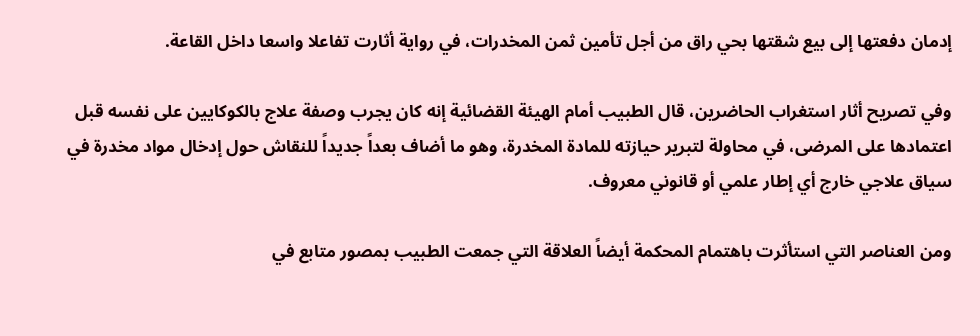إدمان دفعتها إلى بيع شقتها بحي راق من أجل تأمين ثمن المخدرات، في رواية أثارت تفاعلا واسعا داخل القاعة.

وفي تصريح أثار استغراب الحاضرين، قال الطبيب أمام الهيئة القضائية إنه كان يجرب وصفة علاج بالكوكايين على نفسه قبل اعتمادها على المرضى، في محاولة لتبرير حيازته للمادة المخدرة، وهو ما أضاف بعداً جديداً للنقاش حول إدخال مواد مخدرة في سياق علاجي خارج أي إطار علمي أو قانوني معروف.

ومن العناصر التي استأثرت باهتمام المحكمة أيضاً العلاقة التي جمعت الطبيب بمصور متابع في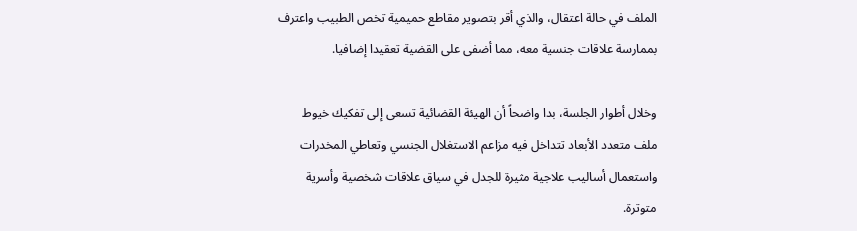الملف في حالة اعتقال، والذي أقر بتصوير مقاطع حميمية تخص الطبيب واعترف بممارسة علاقات جنسية معه، مما أضفى على القضية تعقيدا إضافيا.

وخلال أطوار الجلسة، بدا واضحاً أن الهيئة القضائية تسعى إلى تفكيك خيوط ملف متعدد الأبعاد تتداخل فيه مزاعم الاستغلال الجنسي وتعاطي المخدرات واستعمال أساليب علاجية مثيرة للجدل في سياق علاقات شخصية وأسرية متوترة.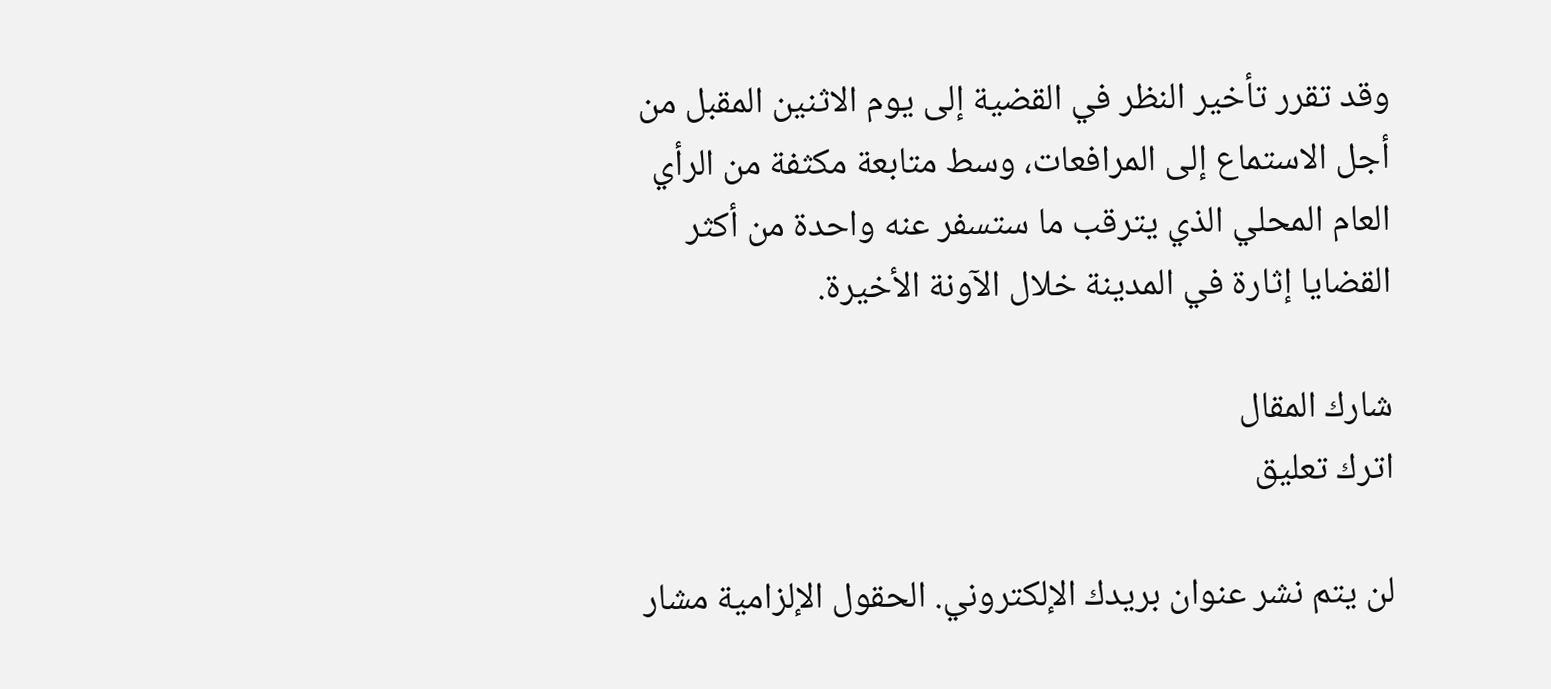وقد تقرر تأخير النظر في القضية إلى يوم الاثنين المقبل من أجل الاستماع إلى المرافعات، وسط متابعة مكثفة من الرأي العام المحلي الذي يترقب ما ستسفر عنه واحدة من أكثر القضايا إثارة في المدينة خلال الآونة الأخيرة.

شارك المقال
اترك تعليق

لن يتم نشر عنوان بريدك الإلكتروني. الحقول الإلزامية مشار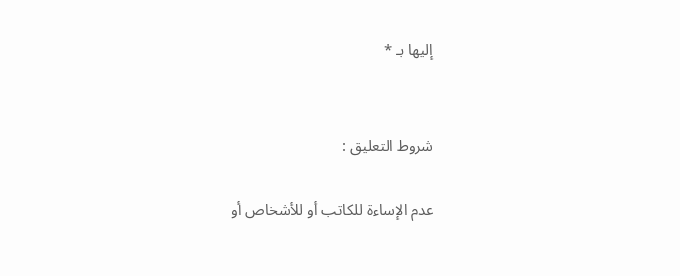إليها بـ *


شروط التعليق :

عدم الإساءة للكاتب أو للأشخاص أو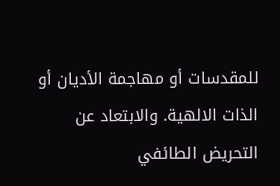للمقدسات أو مهاجمة الأديان أو الذات الالهية. والابتعاد عن التحريض الطائفي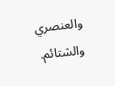والعنصري والشتائم.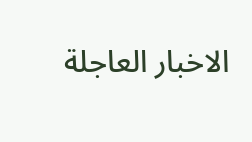الاخبار العاجلة